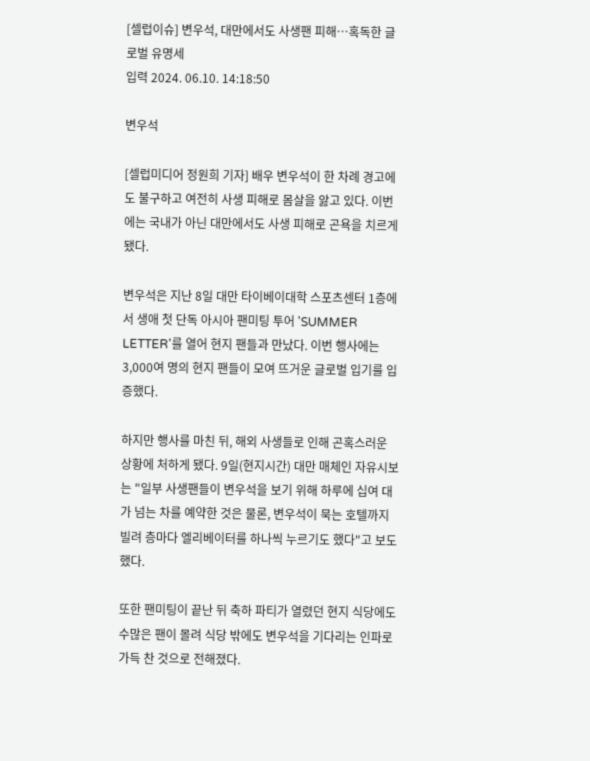[셀럽이슈] 변우석, 대만에서도 사생팬 피해…혹독한 글로벌 유명세
입력 2024. 06.10. 14:18:50

변우석

[셀럽미디어 정원희 기자] 배우 변우석이 한 차례 경고에도 불구하고 여전히 사생 피해로 몸살을 앓고 있다. 이번에는 국내가 아닌 대만에서도 사생 피해로 곤욕을 치르게 됐다.

변우석은 지난 8일 대만 타이베이대학 스포츠센터 1층에서 생애 첫 단독 아시아 팬미팅 투어 'SUMMER LETTER'를 열어 현지 팬들과 만났다. 이번 행사에는 3,000여 명의 현지 팬들이 모여 뜨거운 글로벌 입기를 입증했다.

하지만 행사를 마친 뒤, 해외 사생들로 인해 곤혹스러운 상황에 처하게 됐다. 9일(현지시간) 대만 매체인 자유시보는 "일부 사생팬들이 변우석을 보기 위해 하루에 십여 대가 넘는 차를 예약한 것은 물론, 변우석이 묵는 호텔까지 빌려 층마다 엘리베이터를 하나씩 누르기도 했다"고 보도했다.

또한 팬미팅이 끝난 뒤 축하 파티가 열렸던 현지 식당에도 수많은 팬이 몰려 식당 밖에도 변우석을 기다리는 인파로 가득 찬 것으로 전해졌다.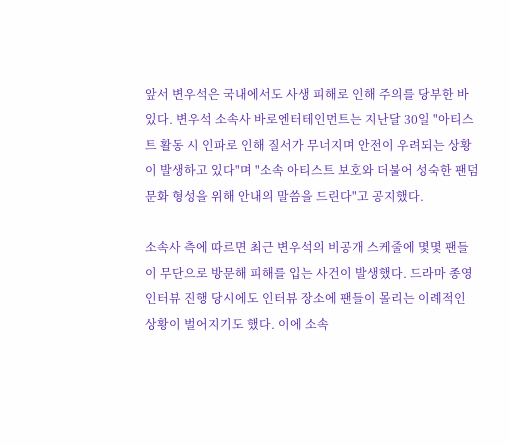앞서 변우석은 국내에서도 사생 피해로 인해 주의를 당부한 바 있다. 변우석 소속사 바로엔터테인먼트는 지난달 30일 "아티스트 활동 시 인파로 인해 질서가 무너지며 안전이 우려되는 상황이 발생하고 있다"며 "소속 아티스트 보호와 더불어 성숙한 팬덤 문화 형성을 위해 안내의 말씀을 드린다"고 공지했다.

소속사 측에 따르면 최근 변우석의 비공개 스케줄에 몇몇 팬들이 무단으로 방문해 피해를 입는 사건이 발생했다. 드라마 종영 인터뷰 진행 당시에도 인터뷰 장소에 팬들이 몰리는 이례적인 상황이 벌어지기도 했다. 이에 소속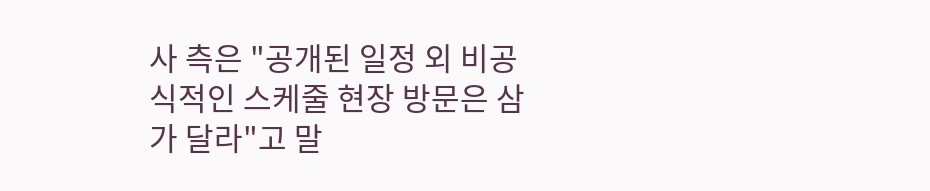사 측은 "공개된 일정 외 비공식적인 스케줄 현장 방문은 삼가 달라"고 말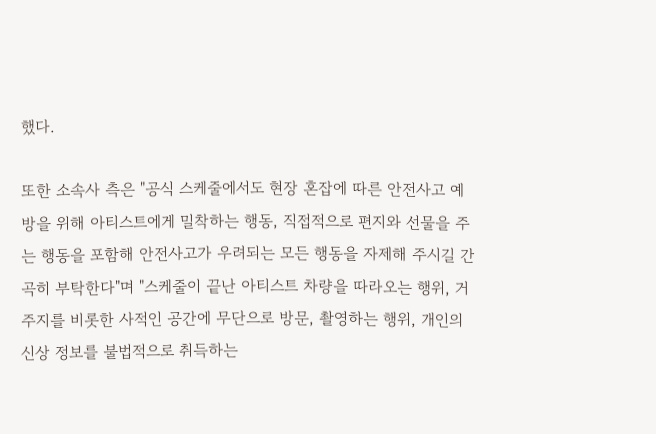했다.

또한 소속사 측은 "공식 스케줄에서도 현장 혼잡에 따른 안전사고 예방을 위해 아티스트에게 밀착하는 행동, 직접적으로 편지와 선물을 주는 행동을 포함해 안전사고가 우려되는 모든 행동을 자제해 주시길 간곡히 부탁한다"며 "스케줄이 끝난 아티스트 차량을 따라오는 행위, 거주지를 비롯한 사적인 공간에 무단으로 방문, 촬영하는 행위, 개인의 신상 정보를 불법적으로 취득하는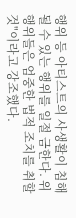행위 등 아티스트의 사생활이 침해될 수 있는 행위를 일절 금한다. 위 행위들은 엄중한 법적 조치를 취할 것"이라고 강조했다.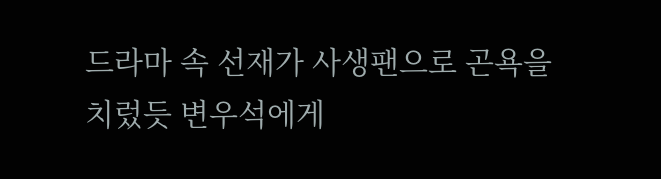드라마 속 선재가 사생팬으로 곤욕을 치렀듯 변우석에게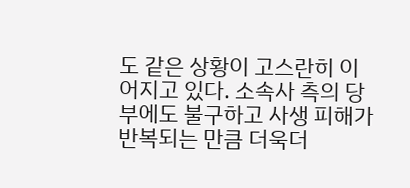도 같은 상황이 고스란히 이어지고 있다. 소속사 측의 당부에도 불구하고 사생 피해가 반복되는 만큼 더욱더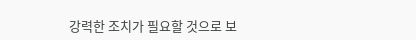강력한 조치가 필요할 것으로 보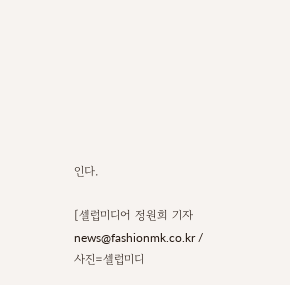인다.

[셀럽미디어 정원희 기자 news@fashionmk.co.kr / 사진=셀럽미디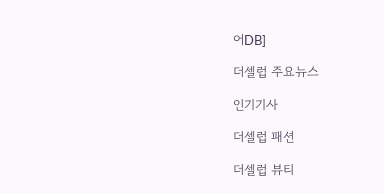어DB]

더셀럽 주요뉴스

인기기사

더셀럽 패션

더셀럽 뷰티